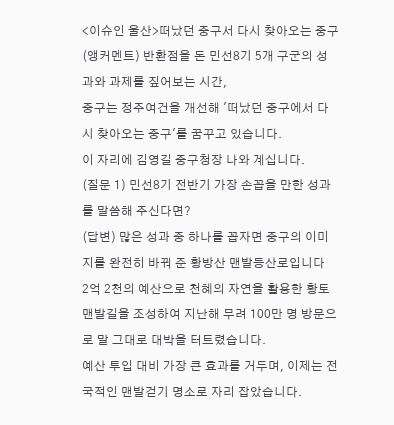<이슈인 울산>떠났던 중구서 다시 찾아오는 중구
(앵커멘트) 반환점을 돈 민선8기 5개 구군의 성과와 과제를 짚어보는 시간,
중구는 정주여건을 개선해 '떠났던 중구에서 다시 찾아오는 중구'를 꿈꾸고 있습니다.
이 자리에 김영길 중구청장 나와 계십니다.
(질문 1) 민선8기 전반기 가장 손꼽을 만한 성과를 말씀해 주신다면?
(답변) 많은 성과 중 하나를 꼽자면 중구의 이미지를 완전히 바꿔 준 황방산 맨발등산로입니다
2억 2천의 예산으로 천혜의 자연을 활용한 황토 맨발길을 조성하여 지난해 무려 100만 명 방문으로 말 그대로 대박을 터트렸습니다.
예산 투입 대비 가장 큰 효과를 거두며, 이제는 전국적인 맨발걷기 명소로 자리 잡았습니다.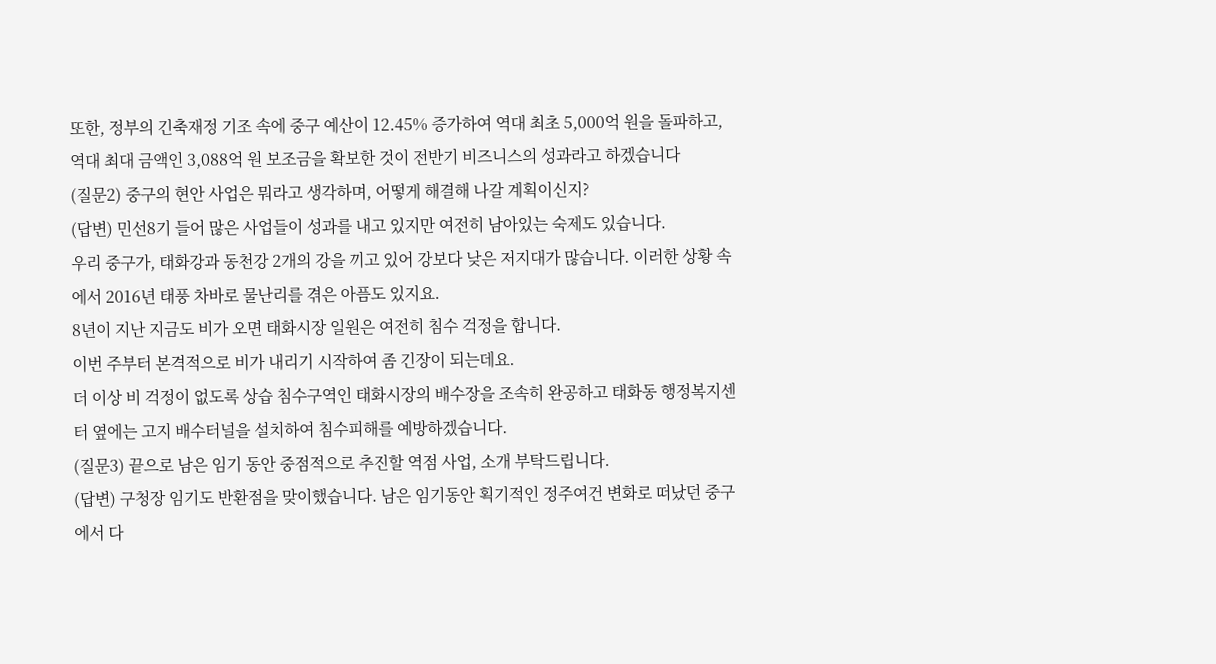또한, 정부의 긴축재정 기조 속에 중구 예산이 12.45% 증가하여 역대 최초 5,000억 원을 돌파하고, 역대 최대 금액인 3,088억 원 보조금을 확보한 것이 전반기 비즈니스의 성과라고 하겠습니다
(질문2) 중구의 현안 사업은 뭐라고 생각하며, 어떻게 해결해 나갈 계획이신지?
(답변) 민선8기 들어 많은 사업들이 성과를 내고 있지만 여전히 남아있는 숙제도 있습니다.
우리 중구가, 태화강과 동천강 2개의 강을 끼고 있어 강보다 낮은 저지대가 많습니다. 이러한 상황 속에서 2016년 태풍 차바로 물난리를 겪은 아픔도 있지요.
8년이 지난 지금도 비가 오면 태화시장 일원은 여전히 침수 걱정을 합니다.
이번 주부터 본격적으로 비가 내리기 시작하여 좀 긴장이 되는데요.
더 이상 비 걱정이 없도록 상습 침수구역인 태화시장의 배수장을 조속히 완공하고 태화동 행정복지센터 옆에는 고지 배수터널을 설치하여 침수피해를 예방하겠습니다.
(질문3) 끝으로 남은 임기 동안 중점적으로 추진할 역점 사업, 소개 부탁드립니다.
(답변) 구청장 임기도 반환점을 맞이했습니다. 남은 임기동안 획기적인 정주여건 변화로 떠났던 중구에서 다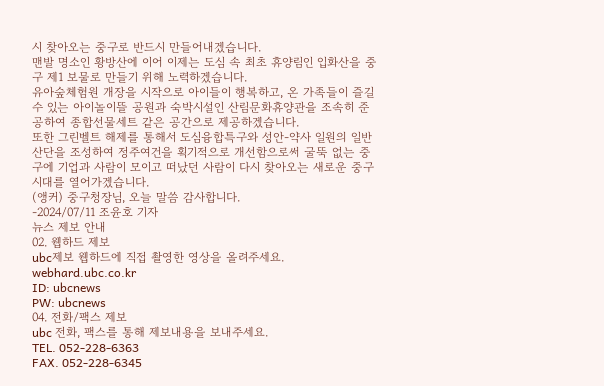시 찾아오는 중구로 반드시 만들어내겠습니다.
맨발 명소인 황방산에 이어 이제는 도심 속 최초 휴양림인 입화산을 중구 제1 보물로 만들기 위해 노력하겠습니다.
유아숲체험원 개장을 시작으로 아이들이 행복하고, 온 가족들이 즐길 수 있는 아이놀이뜰 공원과 숙박시설인 산림문화휴양관을 조속히 준공하여 종합선물세트 같은 공간으로 제공하겠습니다.
또한 그린벨트 해제를 통해서 도심융합특구와 성안-약사 일원의 일반산단을 조성하여 정주여건을 획기적으로 개선함으로써 굴뚝 없는 중구에 기업과 사람이 모이고 떠났던 사람이 다시 찾아오는 새로운 중구 시대를 열어가겠습니다.
(앵커) 중구청장님, 오늘 말씀 감사합니다.
-2024/07/11 조윤호 기자
뉴스 제보 안내
02. 웹하드 제보
ubc제보 웹하드에 직접 촬영한 영상을 올려주세요. webhard.ubc.co.kr
ID: ubcnews
PW: ubcnews
04. 전화/팩스 제보
ubc 전화, 팩스를 통해 제보내용을 보내주세요.
TEL. 052-228-6363
FAX. 052-228-6345